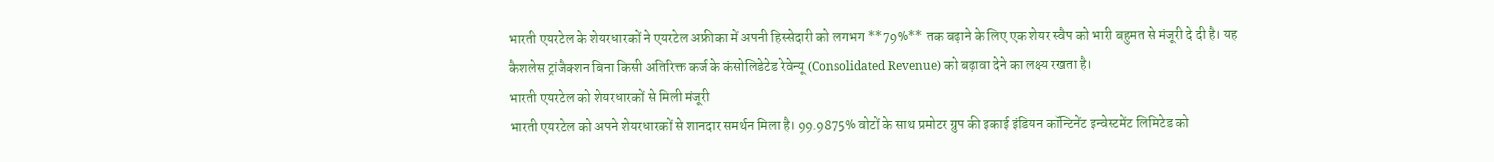भारती एयरटेल के शेयरधारकों ने एयरटेल अफ्रीका में अपनी हिस्सेदारी को लगभग **79%** तक बढ़ाने के लिए एक शेयर स्वैप को भारी बहुमत से मंजूरी दे दी है। यह कैशलेस ट्रांजैक्शन बिना किसी अतिरिक्त कर्ज के कंसोलिडेटेड रेवेन्यू (Consolidated Revenue) को बढ़ावा देने का लक्ष्य रखता है।
भारती एयरटेल को शेयरधारकों से मिली मंजूरी
भारती एयरटेल को अपने शेयरधारकों से शानदार समर्थन मिला है। 99.9875% वोटों के साथ प्रमोटर ग्रुप की इकाई इंडियन कॉन्टिनेंट इन्वेस्टमेंट लिमिटेड को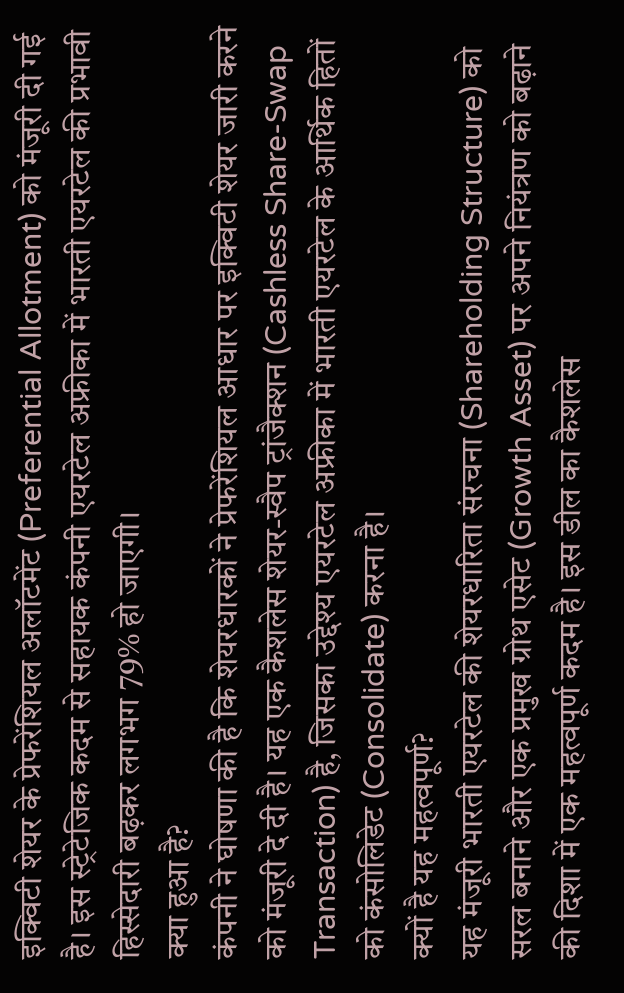इक्विटी शेयर के प्रेफरेंशियल अलॉटमेंट (Preferential Allotment) को मंजूरी दी गई है। इस स्ट्रेटेजिक कदम से सहायक कंपनी एयरटेल अफ्रीका में भारती एयरटेल की प्रभावी हिस्सेदारी बढ़कर लगभग 79% हो जाएगी।
क्या हुआ है?
कंपनी ने घोषणा की है कि शेयरधारकों ने प्रेफरेंशियल आधार पर इक्विटी शेयर जारी करने को मंजूरी दे दी है। यह एक कैशलेस शेयर-स्वैप ट्रांजैक्शन (Cashless Share-Swap Transaction) है, जिसका उद्देश्य एयरटेल अफ्रीका में भारती एयरटेल के आर्थिक हितों को कंसोलिडेट (Consolidate) करना है।
क्यों है यह महत्वपूर्ण?
यह मंजूरी भारती एयरटेल की शेयरधारिता संरचना (Shareholding Structure) को सरल बनाने और एक प्रमुख ग्रोथ एसेट (Growth Asset) पर अपने नियंत्रण को बढ़ाने की दिशा में एक महत्वपूर्ण कदम है। इस डील का कैशलेस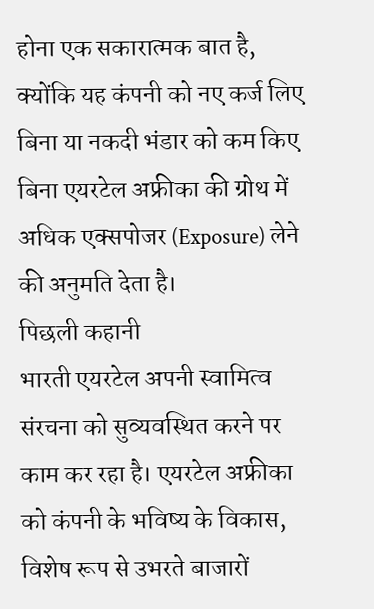होना एक सकारात्मक बात है, क्योंकि यह कंपनी को नए कर्ज लिए बिना या नकदी भंडार को कम किए बिना एयरटेल अफ्रीका की ग्रोथ में अधिक एक्सपोजर (Exposure) लेने की अनुमति देता है।
पिछली कहानी
भारती एयरटेल अपनी स्वामित्व संरचना को सुव्यवस्थित करने पर काम कर रहा है। एयरटेल अफ्रीका को कंपनी के भविष्य के विकास, विशेष रूप से उभरते बाजारों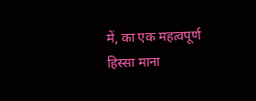में, का एक महत्वपूर्ण हिस्सा माना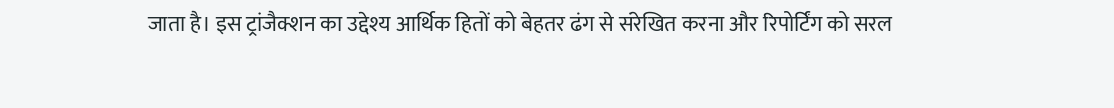जाता है। इस ट्रांजैक्शन का उद्देश्य आर्थिक हितों को बेहतर ढंग से संरेखित करना और रिपोर्टिंग को सरल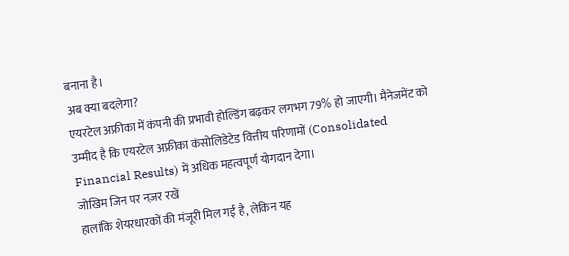बनाना है।
अब क्या बदलेगा?
एयरटेल अफ्रीका में कंपनी की प्रभावी होल्डिंग बढ़कर लगभग 79% हो जाएगी। मैनेजमेंट को उम्मीद है कि एयरटेल अफ्रीका कंसोलिडेटेड वित्तीय परिणामों (Consolidated Financial Results) में अधिक महत्वपूर्ण योगदान देगा।
जोखिम जिन पर नज़र रखें
हालांकि शेयरधारकों की मंजूरी मिल गई है, लेकिन यह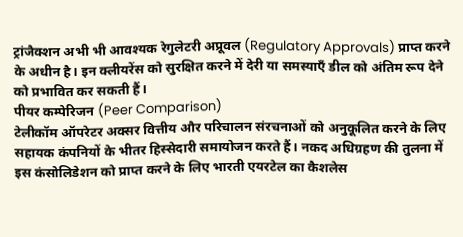ट्रांजैक्शन अभी भी आवश्यक रेगुलेटरी अप्रूवल (Regulatory Approvals) प्राप्त करने के अधीन है। इन क्लीयरेंस को सुरक्षित करने में देरी या समस्याएँ डील को अंतिम रूप देने को प्रभावित कर सकती हैं।
पीयर कम्पेरिजन (Peer Comparison)
टेलीकॉम ऑपरेटर अक्सर वित्तीय और परिचालन संरचनाओं को अनुकूलित करने के लिए सहायक कंपनियों के भीतर हिस्सेदारी समायोजन करते हैं। नकद अधिग्रहण की तुलना में इस कंसोलिडेशन को प्राप्त करने के लिए भारती एयरटेल का कैशलेस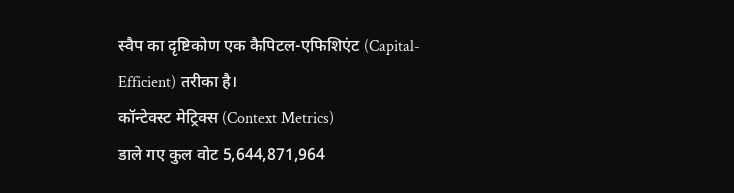स्वैप का दृष्टिकोण एक कैपिटल-एफिशिएंट (Capital-Efficient) तरीका है।
कॉन्टेक्स्ट मेट्रिक्स (Context Metrics)
डाले गए कुल वोट 5,644,871,964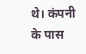थे। कंपनी के पास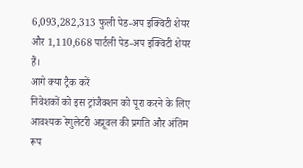6,093,282,313 फुली पेड-अप इक्विटी शेयर और 1,110,668 पार्टली पेड-अप इक्विटी शेयर हैं।
आगे क्या ट्रैक करें
निवेशकों को इस ट्रांजैक्शन को पूरा करने के लिए आवश्यक रेगुलेटरी अप्रूवल की प्रगति और अंतिम रूप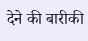देने की बारीकी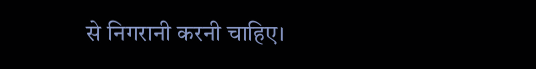से निगरानी करनी चाहिए।